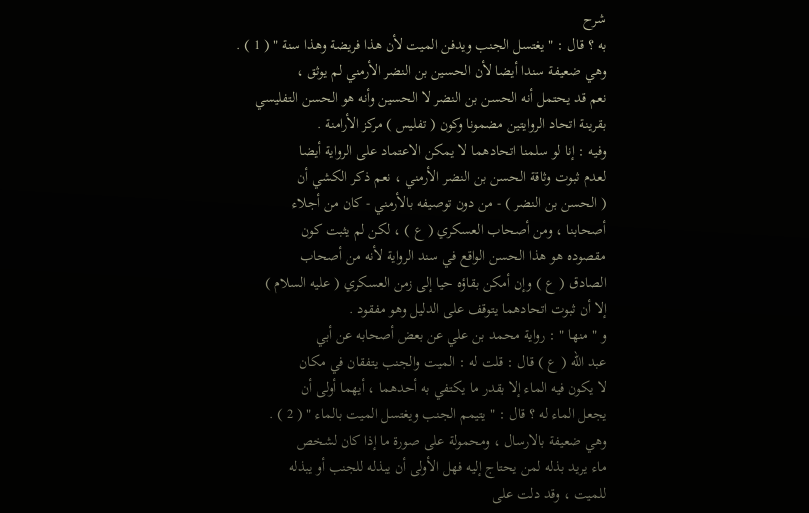شرح
به ؟ قال : " يغتسل الجنب ويدفن الميت لأن هذا فريضة وهذا سنة " ( 1 ) .
وهي ضعيفة سندا أيضا لأن الحسين بن النضر الأرمني لم يوثق ،
نعم قد يحتمل أنه الحسن بن النضر لا الحسين وأنه هو الحسن التفليسي
بقرينة اتحاد الروايتين مضمونا وكون ( تفليس ) مركز الأرامنة .
وفيه : إنا لو سلمنا اتحادهما لا يمكن الاعتماد على الرواية أيضا
لعدم ثبوت وثاقة الحسن بن النضر الأرمني ، نعم ذكر الكشي أن
( الحسن بن النضر ) - من دون توصيفه بالأرمني - كان من أجلاء
أصحابنا ، ومن أصحاب العسكري ( ع ) ، لكن لم يثبت كون
مقصوده هو هذا الحسن الواقع في سند الرواية لأنه من أصحاب
الصادق ( ع ) وإن أمكن بقاؤه حيا إلى زمن العسكري ( عليه السلام )
إلا أن ثبوت اتحادهما يتوقف على الدليل وهو مفقود .
و " منها " : رواية محمد بن علي عن بعض أصحابه عن أبي
عبد الله ( ع ) قال : قلت له : الميت والجنب يتفقان في مكان
لا يكون فيه الماء إلا بقدر ما يكتفي به أحدهما ، أيهما أولى أن
يجعل الماء له ؟ قال : " يتيمم الجنب ويغتسل الميت بالماء " ( 2 ) .
وهي ضعيفة بالارسال ، ومحمولة على صورة ما إذا كان لشخص
ماء يريد بذله لمن يحتاج إليه فهل الأولى أن يبذله للجنب أو يبذله
للميت ، وقد دلت على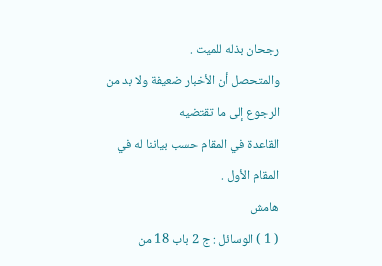رجحان بذله للميت .
والمتحصل أن الأخبار ضعيفة ولا بد من الرجوع إلى ما تقتضيه
القاعدة في المقام حسب بياننا له في المقام الأول .
هامش
( 1 ) الوسائل : ج 2 باب 18 من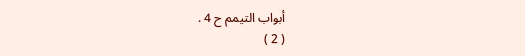أبواب التيمم ح 4 .
( 2 )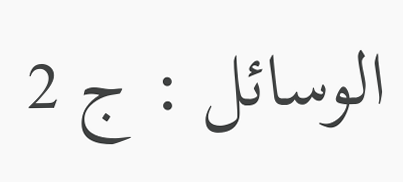الوسائل : ج 2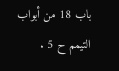باب 18 من أبواب التيمم ح 5 .